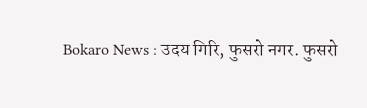Bokaro News : उदय गिरि, फुसरो नगर. फुसरो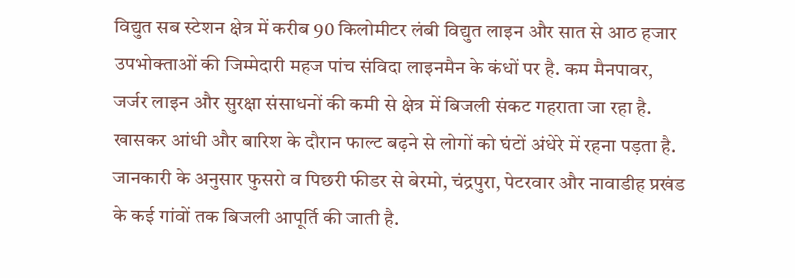विद्युत सब स्टेशन क्षेत्र में करीब 90 किलोमीटर लंबी विद्युत लाइन और सात से आठ हजार उपभोक्ताओं की जिम्मेदारी महज पांच संविदा लाइनमैन के कंधों पर है. कम मैनपावर, जर्जर लाइन और सुरक्षा संसाधनों की कमी से क्षेत्र में बिजली संकट गहराता जा रहा है. खासकर आंधी और बारिश के दौरान फाल्ट बढ़ने से लोगों को घंटों अंधेरे में रहना पड़ता है. जानकारी के अनुसार फुसरो व पिछरी फीडर से बेरमो, चंद्रपुरा, पेटरवार और नावाडीह प्रखंड के कई गांवों तक बिजली आपूर्ति की जाती है.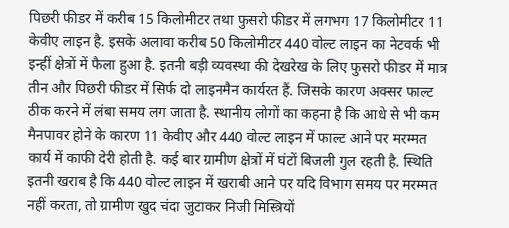पिछरी फीडर में करीब 15 किलोमीटर तथा फुसरो फीडर में लगभग 17 किलोमीटर 11 केवीए लाइन है. इसके अलावा करीब 50 किलोमीटर 440 वोल्ट लाइन का नेटवर्क भी इन्हीं क्षेत्रों में फैला हुआ है. इतनी बड़ी व्यवस्था की देखरेख के लिए फुसरो फीडर में मात्र तीन और पिछरी फीडर में सिर्फ दो लाइनमैन कार्यरत हैं. जिसके कारण अक्सर फाल्ट ठीक करने में लंबा समय लग जाता है. स्थानीय लोगों का कहना है कि आधे से भी कम मैनपावर होने के कारण 11 केवीए और 440 वोल्ट लाइन में फाल्ट आने पर मरम्मत कार्य में काफी देरी होती है. कई बार ग्रामीण क्षेत्रों में घंटों बिजली गुल रहती है. स्थिति इतनी खराब है कि 440 वोल्ट लाइन में खराबी आने पर यदि विभाग समय पर मरम्मत नहीं करता, तो ग्रामीण खुद चंदा जुटाकर निजी मिस्त्रियों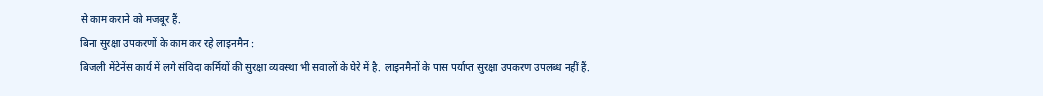से काम कराने को मजबूर हैं.
बिना सुरक्षा उपकरणों के काम कर रहे लाइनमैन :
बिजली मेंटेनेंस कार्य में लगे संविदा कर्मियों की सुरक्षा व्यवस्था भी सवालों के घेरे में है. लाइनमैनों के पास पर्याप्त सुरक्षा उपकरण उपलब्ध नहीं हैं.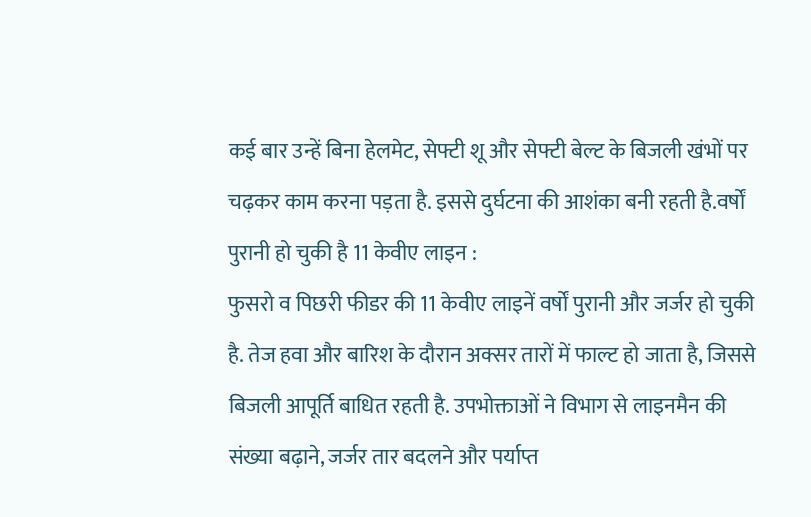कई बार उन्हें बिना हेलमेट, सेफ्टी शू और सेफ्टी बेल्ट के बिजली खंभों पर चढ़कर काम करना पड़ता है. इससे दुर्घटना की आशंका बनी रहती है.वर्षों पुरानी हो चुकी है 11 केवीए लाइन :
फुसरो व पिछरी फीडर की 11 केवीए लाइनें वर्षों पुरानी और जर्जर हो चुकी है. तेज हवा और बारिश के दौरान अक्सर तारों में फाल्ट हो जाता है, जिससे बिजली आपूर्ति बाधित रहती है. उपभोक्ताओं ने विभाग से लाइनमैन की संख्या बढ़ाने, जर्जर तार बदलने और पर्याप्त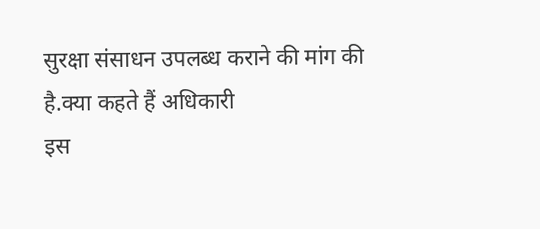सुरक्षा संसाधन उपलब्ध कराने की मांग की है.क्या कहते हैं अधिकारी
इस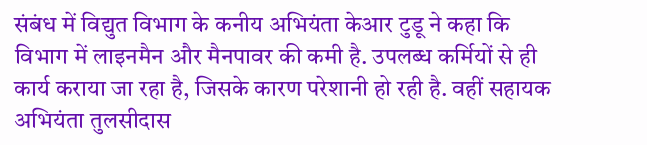संबंध में विद्युत विभाग के कनीय अभियंता केआर टुडू ने कहा कि विभाग में लाइनमैन और मैनपावर की कमी है. उपलब्ध कर्मियों से ही कार्य कराया जा रहा है, जिसके कारण परेशानी हो रही है. वहीं सहायक अभियंता तुलसीदास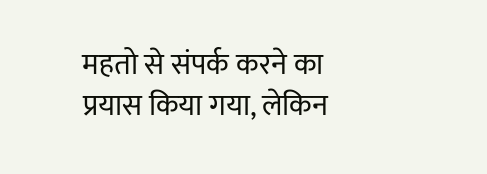महतो से संपर्क करने का प्रयास किया गया, लेकिन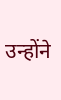उन्होंने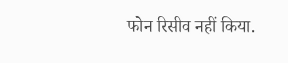फोन रिसीव नहीं किया.